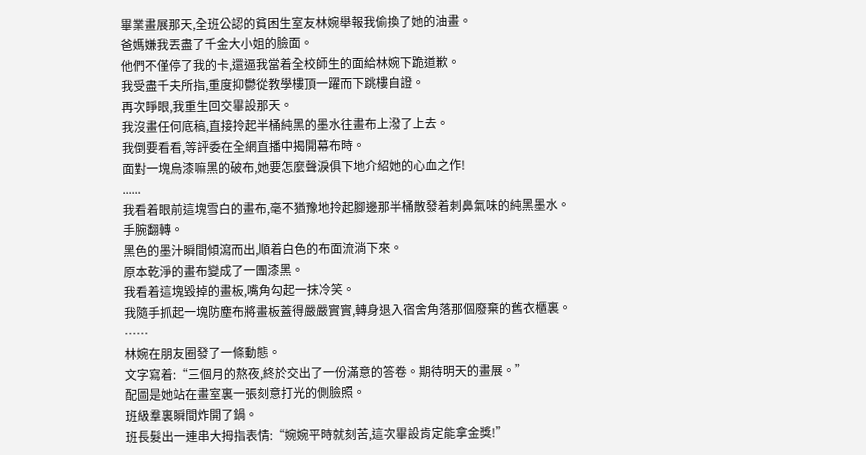畢業畫展那天,全班公認的貧困生室友林婉舉報我偷換了她的油畫。
爸媽嫌我丟盡了千金大小姐的臉面。
他們不僅停了我的卡,還逼我當着全校師生的面給林婉下跪道歉。
我受盡千夫所指,重度抑鬱從教學樓頂一躍而下跳樓自證。
再次睜眼,我重生回交畢設那天。
我沒畫任何底稿,直接拎起半桶純黑的墨水往畫布上潑了上去。
我倒要看看,等評委在全網直播中揭開幕布時。
面對一塊烏漆嘛黑的破布,她要怎麼聲淚俱下地介紹她的心血之作!
......
我看着眼前這塊雪白的畫布,毫不猶豫地拎起腳邊那半桶散發着刺鼻氣味的純黑墨水。
手腕翻轉。
黑色的墨汁瞬間傾瀉而出,順着白色的布面流淌下來。
原本乾淨的畫布變成了一團漆黑。
我看着這塊毀掉的畫板,嘴角勾起一抹冷笑。
我隨手抓起一塊防塵布將畫板蓋得嚴嚴實實,轉身退入宿舍角落那個廢棄的舊衣櫃裏。
……
林婉在朋友圈發了一條動態。
文字寫着:“三個月的熬夜,終於交出了一份滿意的答卷。期待明天的畫展。”
配圖是她站在畫室裏一張刻意打光的側臉照。
班級羣裏瞬間炸開了鍋。
班長髮出一連串大拇指表情:“婉婉平時就刻苦,這次畢設肯定能拿金獎!”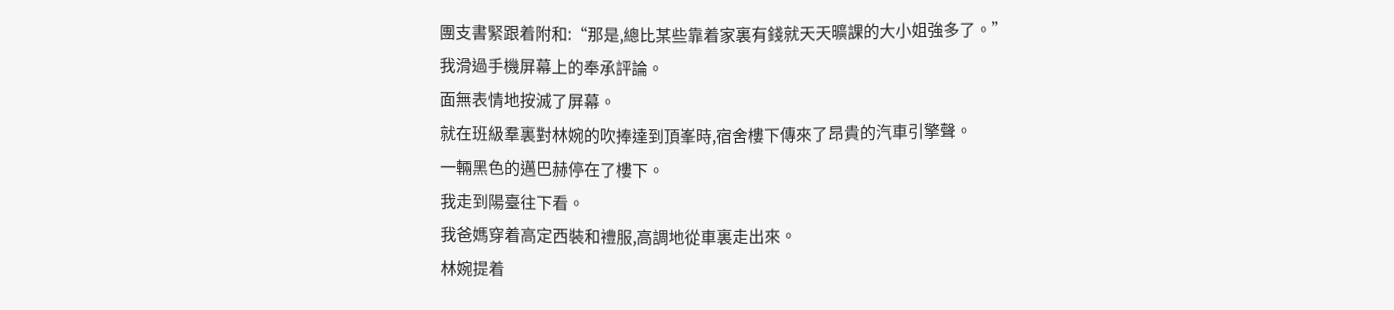團支書緊跟着附和:“那是,總比某些靠着家裏有錢就天天曠課的大小姐強多了。”
我滑過手機屏幕上的奉承評論。
面無表情地按滅了屏幕。
就在班級羣裏對林婉的吹捧達到頂峯時,宿舍樓下傳來了昂貴的汽車引擎聲。
一輛黑色的邁巴赫停在了樓下。
我走到陽臺往下看。
我爸媽穿着高定西裝和禮服,高調地從車裏走出來。
林婉提着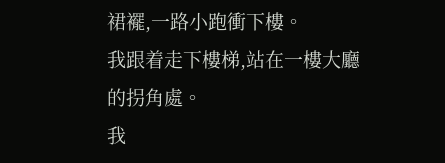裙襬,一路小跑衝下樓。
我跟着走下樓梯,站在一樓大廳的拐角處。
我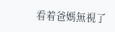看着爸媽無視了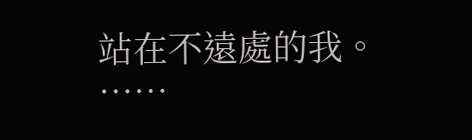站在不遠處的我。
……